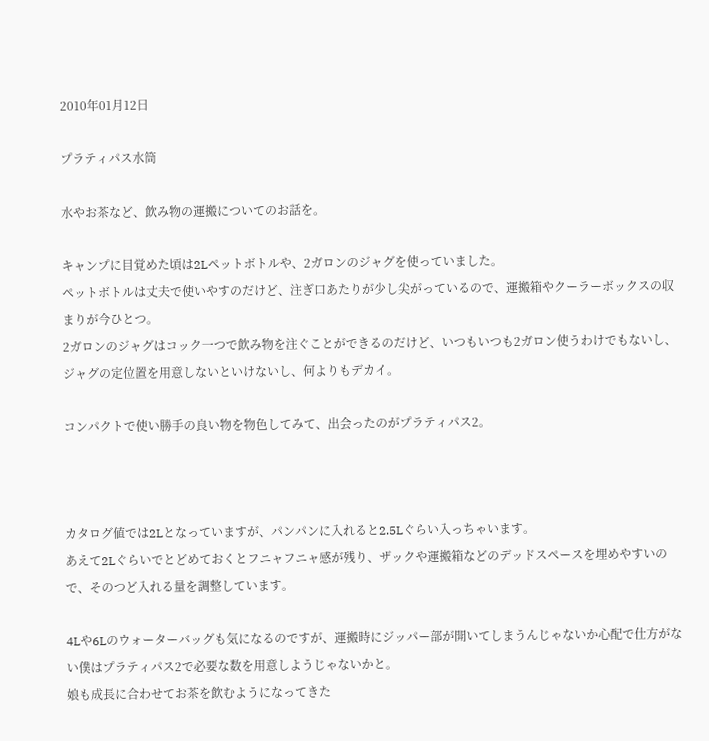2010年01月12日

プラティパス水筒

水やお茶など、飲み物の運搬についてのお話を。

キャンプに目覚めた頃は2Lペットボトルや、2ガロンのジャグを使っていました。
ペットボトルは丈夫で使いやすのだけど、注ぎ口あたりが少し尖がっているので、運搬箱やクーラーボックスの収まりが今ひとつ。
2ガロンのジャグはコック一つで飲み物を注ぐことができるのだけど、いつもいつも2ガロン使うわけでもないし、ジャグの定位置を用意しないといけないし、何よりもデカイ。

コンパクトで使い勝手の良い物を物色してみて、出会ったのがプラティパス2。



カタログ値では2Lとなっていますが、パンパンに入れると2.5Lぐらい入っちゃいます。
あえて2Lぐらいでとどめておくとフニャフニャ感が残り、ザックや運搬箱などのデッドスペースを埋めやすいので、そのつど入れる量を調整しています。

4Lや6Lのウォーターバッグも気になるのですが、運搬時にジッパー部が開いてしまうんじゃないか心配で仕方がない僕はプラティパス2で必要な数を用意しようじゃないかと。
娘も成長に合わせてお茶を飲むようになってきた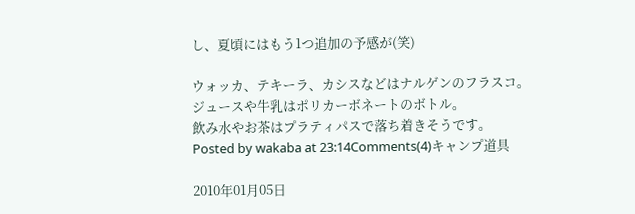し、夏頃にはもう1つ追加の予感が(笑)

ウォッカ、テキーラ、カシスなどはナルゲンのフラスコ。
ジュースや牛乳はポリカーボネートのボトル。
飲み水やお茶はプラティパスで落ち着きそうです。
Posted by wakaba at 23:14Comments(4)キャンプ道具

2010年01月05日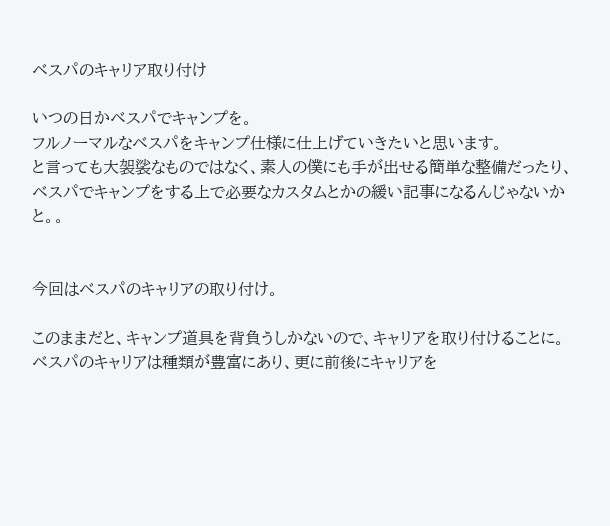ベスパのキャリア取り付け

いつの日かベスパでキャンプを。
フルノーマルなベスパをキャンプ仕様に仕上げていきたいと思います。
と言っても大袈裟なものではなく、素人の僕にも手が出せる簡単な整備だったり、ベスパでキャンプをする上で必要なカスタムとかの緩い記事になるんじゃないかと。。


今回はベスパのキャリアの取り付け。

このままだと、キャンプ道具を背負うしかないので、キャリアを取り付けることに。
ベスパのキャリアは種類が豊富にあり、更に前後にキャリアを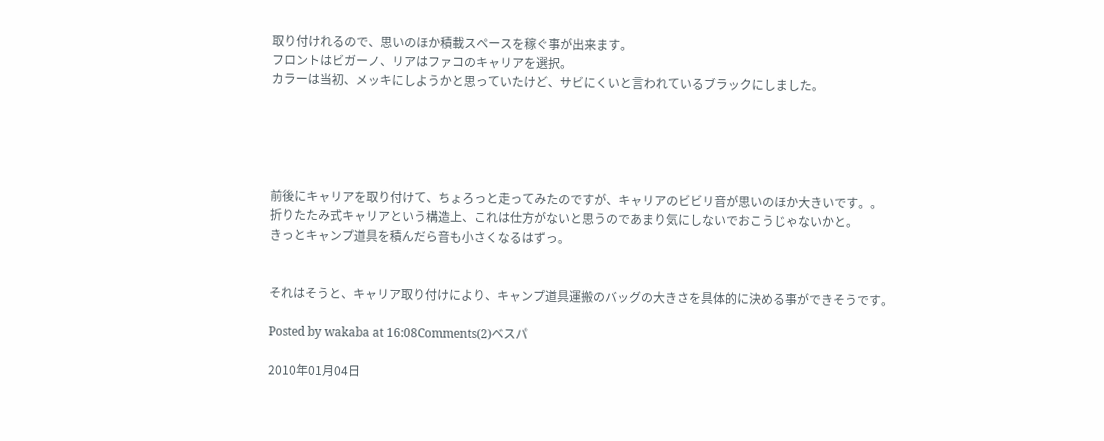取り付けれるので、思いのほか積載スペースを稼ぐ事が出来ます。
フロントはビガーノ、リアはファコのキャリアを選択。
カラーは当初、メッキにしようかと思っていたけど、サビにくいと言われているブラックにしました。





前後にキャリアを取り付けて、ちょろっと走ってみたのですが、キャリアのビビリ音が思いのほか大きいです。。
折りたたみ式キャリアという構造上、これは仕方がないと思うのであまり気にしないでおこうじゃないかと。
きっとキャンプ道具を積んだら音も小さくなるはずっ。


それはそうと、キャリア取り付けにより、キャンプ道具運搬のバッグの大きさを具体的に決める事ができそうです。

Posted by wakaba at 16:08Comments(2)ベスパ

2010年01月04日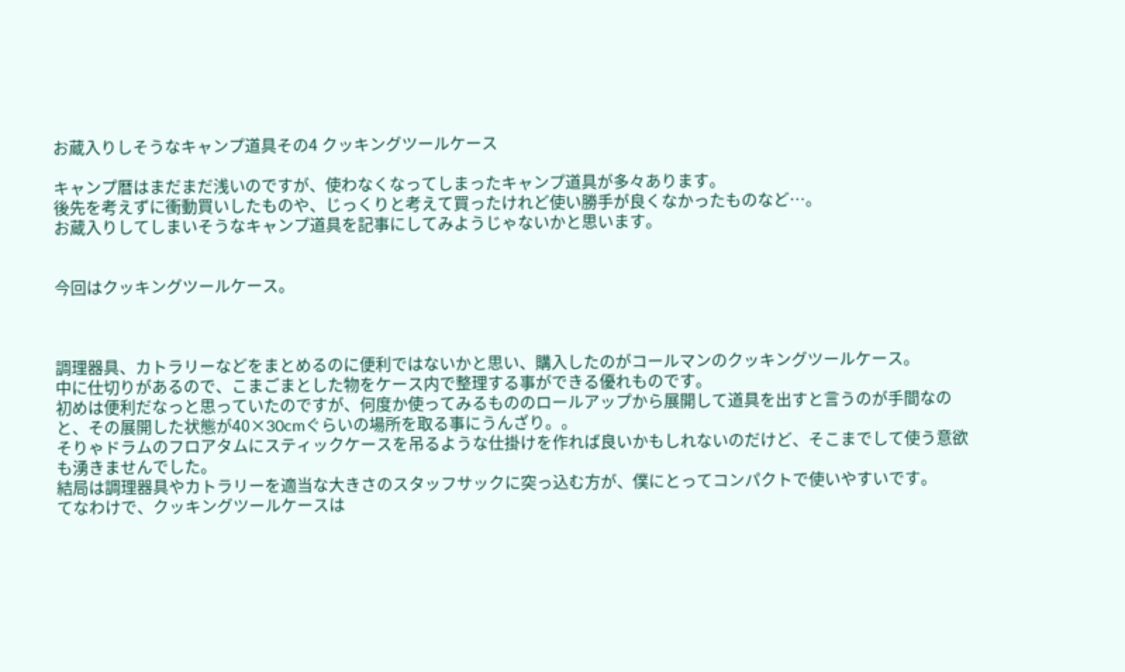お蔵入りしそうなキャンプ道具その4 クッキングツールケース

キャンプ暦はまだまだ浅いのですが、使わなくなってしまったキャンプ道具が多々あります。
後先を考えずに衝動買いしたものや、じっくりと考えて買ったけれど使い勝手が良くなかったものなど…。
お蔵入りしてしまいそうなキャンプ道具を記事にしてみようじゃないかと思います。


今回はクッキングツールケース。



調理器具、カトラリーなどをまとめるのに便利ではないかと思い、購入したのがコールマンのクッキングツールケース。
中に仕切りがあるので、こまごまとした物をケース内で整理する事ができる優れものです。
初めは便利だなっと思っていたのですが、何度か使ってみるもののロールアップから展開して道具を出すと言うのが手間なのと、その展開した状態が40×30cmぐらいの場所を取る事にうんざり。。
そりゃドラムのフロアタムにスティックケースを吊るような仕掛けを作れば良いかもしれないのだけど、そこまでして使う意欲も湧きませんでした。
結局は調理器具やカトラリーを適当な大きさのスタッフサックに突っ込む方が、僕にとってコンパクトで使いやすいです。
てなわけで、クッキングツールケースは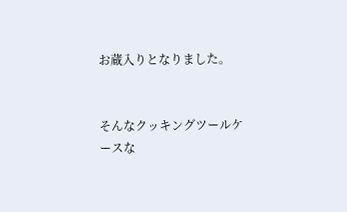お蔵入りとなりました。


そんなクッキングツールケースな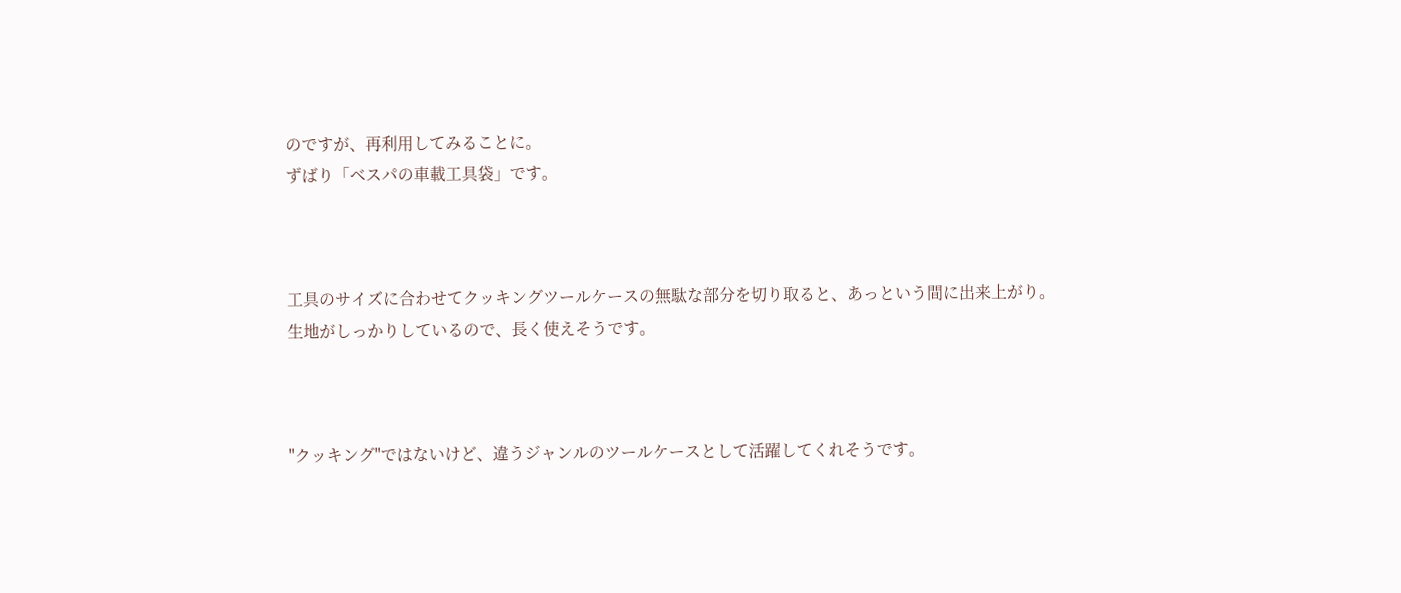のですが、再利用してみることに。
ずばり「ベスパの車載工具袋」です。



工具のサイズに合わせてクッキングツールケースの無駄な部分を切り取ると、あっという間に出来上がり。
生地がしっかりしているので、長く使えそうです。



"クッキング"ではないけど、違うジャンルのツールケースとして活躍してくれそうです。